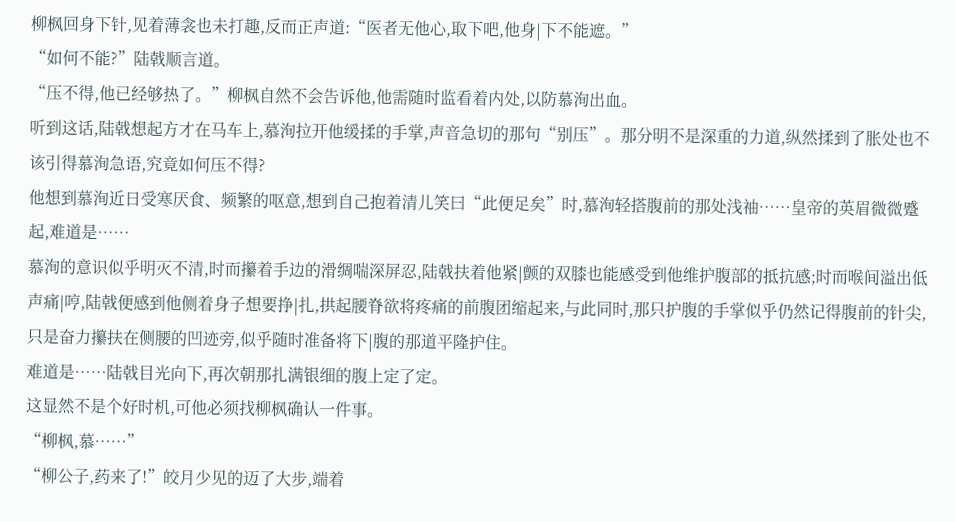柳枫回身下针,见着薄衾也未打趣,反而正声道:“医者无他心,取下吧,他身|下不能遮。”
“如何不能?”陆戟顺言道。
“压不得,他已经够热了。”柳枫自然不会告诉他,他需随时监看着内处,以防慕洵出血。
听到这话,陆戟想起方才在马车上,慕洵拉开他缓揉的手掌,声音急切的那句“别压”。那分明不是深重的力道,纵然揉到了胀处也不该引得慕洵急语,究竟如何压不得?
他想到慕洵近日受寒厌食、频繁的呕意,想到自己抱着清儿笑曰“此便足矣”时,慕洵轻搭腹前的那处浅袖……皇帝的英眉微微蹙起,难道是……
慕洵的意识似乎明灭不清,时而攥着手边的滑绸喘深屏忍,陆戟扶着他紧|颤的双膝也能感受到他维护腹部的抵抗感;时而喉间溢出低声痛|哼,陆戟便感到他侧着身子想要挣|扎,拱起腰脊欲将疼痛的前腹团缩起来,与此同时,那只护腹的手掌似乎仍然记得腹前的针尖,只是奋力攥扶在侧腰的凹迹旁,似乎随时准备将下|腹的那道平隆护住。
难道是……陆戟目光向下,再次朝那扎满银细的腹上定了定。
这显然不是个好时机,可他必须找柳枫确认一件事。
“柳枫,慕……”
“柳公子,药来了!”皎月少见的迈了大步,端着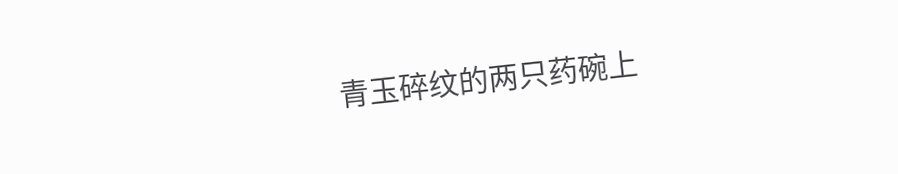青玉碎纹的两只药碗上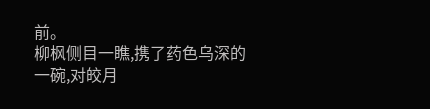前。
柳枫侧目一瞧,携了药色乌深的一碗,对皎月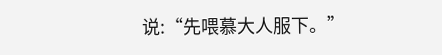说:“先喂慕大人服下。”